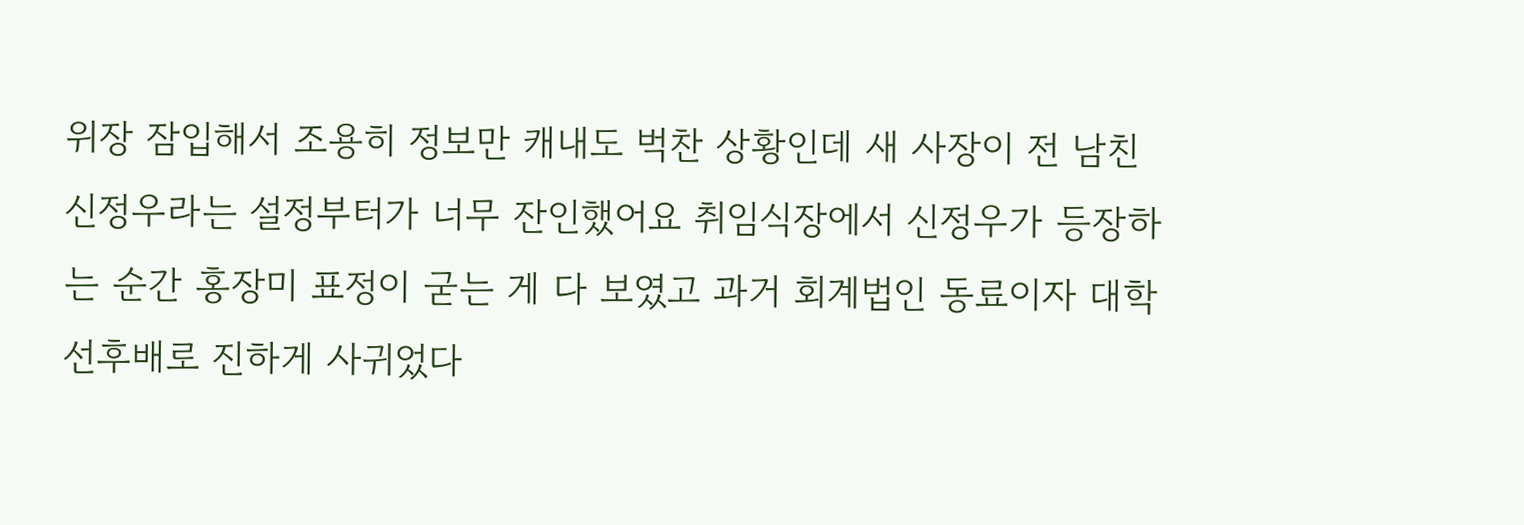위장 잠입해서 조용히 정보만 캐내도 벅찬 상황인데 새 사장이 전 남친 신정우라는 설정부터가 너무 잔인했어요 취임식장에서 신정우가 등장하는 순간 홍장미 표정이 굳는 게 다 보였고 과거 회계법인 동료이자 대학 선후배로 진하게 사귀었다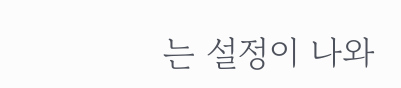는 설정이 나와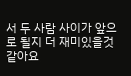서 두 사람 사이가 앞으로 될지 더 재미있을것 같아요